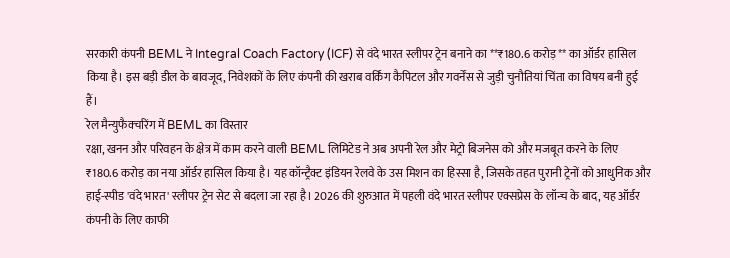सरकारी कंपनी BEML ने Integral Coach Factory (ICF) से वंदे भारत स्लीपर ट्रेन बनाने का **₹180.6 करोड़** का ऑर्डर हासिल किया है। इस बड़ी डील के बावजूद, निवेशकों के लिए कंपनी की खराब वर्किंग कैपिटल और गवर्नेंस से जुड़ी चुनौतियां चिंता का विषय बनी हुई हैं।
रेल मैन्युफैक्चरिंग में BEML का विस्तार
रक्षा, खनन और परिवहन के क्षेत्र में काम करने वाली BEML लिमिटेड ने अब अपनी रेल और मेट्रो बिजनेस को और मजबूत करने के लिए ₹180.6 करोड़ का नया ऑर्डर हासिल किया है। यह कॉन्ट्रैक्ट इंडियन रेलवे के उस मिशन का हिस्सा है, जिसके तहत पुरानी ट्रेनों को आधुनिक और हाई-स्पीड 'वंदे भारत' स्लीपर ट्रेन सेट से बदला जा रहा है। 2026 की शुरुआत में पहली वंदे भारत स्लीपर एक्सप्रेस के लॉन्च के बाद, यह ऑर्डर कंपनी के लिए काफी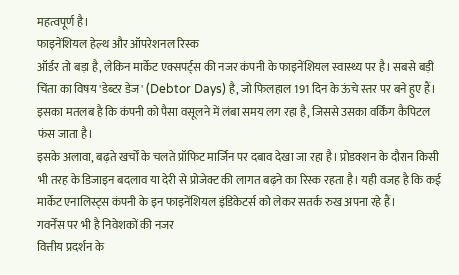महत्वपूर्ण है।
फाइनेंशियल हेल्थ और ऑपरेशनल रिस्क
ऑर्डर तो बड़ा है, लेकिन मार्केट एक्सपर्ट्स की नजर कंपनी के फाइनेंशियल स्वास्थ्य पर है। सबसे बड़ी चिंता का विषय 'डेब्टर डेज' (Debtor Days) है, जो फिलहाल 191 दिन के ऊंचे स्तर पर बने हुए हैं। इसका मतलब है कि कंपनी को पैसा वसूलने में लंबा समय लग रहा है, जिससे उसका वर्किंग कैपिटल फंस जाता है।
इसके अलावा, बढ़ते खर्चों के चलते प्रॉफिट मार्जिन पर दबाव देखा जा रहा है। प्रोडक्शन के दौरान किसी भी तरह के डिजाइन बदलाव या देरी से प्रोजेक्ट की लागत बढ़ने का रिस्क रहता है। यही वजह है कि कई मार्केट एनालिस्ट्स कंपनी के इन फाइनेंशियल इंडिकेटर्स को लेकर सतर्क रुख अपना रहे हैं।
गवर्नेंस पर भी है निवेशकों की नजर
वित्तीय प्रदर्शन के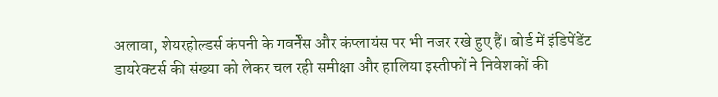अलावा, शेयरहोल्डर्स कंपनी के गवर्नेंस और कंप्लायंस पर भी नजर रखे हुए हैं। बोर्ड में इंडिपेंडेंट डायरेक्टर्स की संख्या को लेकर चल रही समीक्षा और हालिया इस्तीफों ने निवेशकों की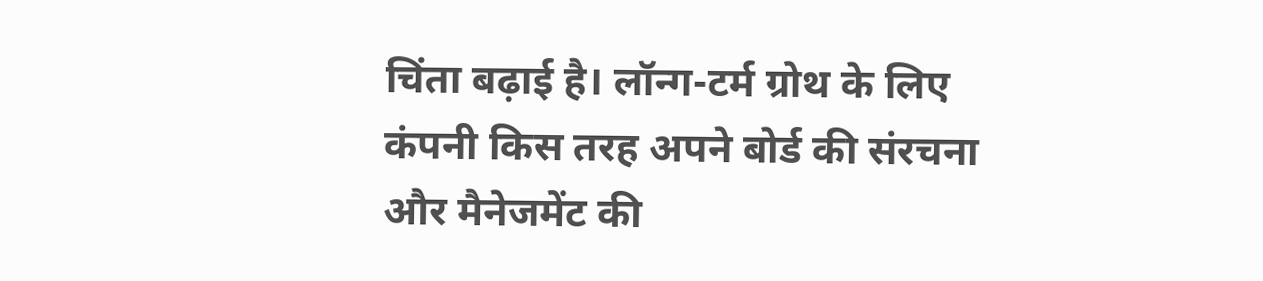चिंता बढ़ाई है। लॉन्ग-टर्म ग्रोथ के लिए कंपनी किस तरह अपने बोर्ड की संरचना और मैनेजमेंट की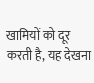खामियों को दूर करती है, यह देखना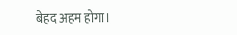बेहद अहम होगा।